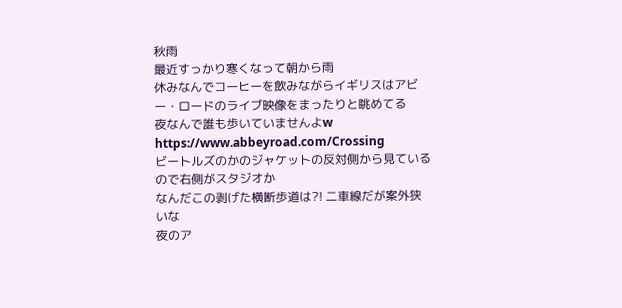秋雨
最近すっかり寒くなって朝から雨
休みなんでコーヒーを飲みながらイギリスはアビー・ロードのライブ映像をまったりと眺めてる
夜なんで誰も歩いていませんよw
https://www.abbeyroad.com/Crossing
ビートルズのかのジャケットの反対側から見ているので右側がスタジオか
なんだこの剥げた横断歩道は?! 二車線だが案外狭いな
夜のア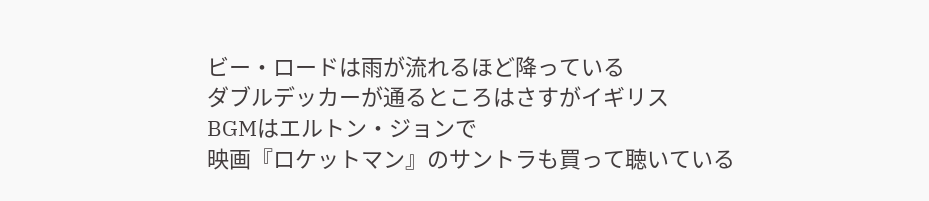ビー・ロードは雨が流れるほど降っている
ダブルデッカーが通るところはさすがイギリス
BGMはエルトン・ジョンで
映画『ロケットマン』のサントラも買って聴いている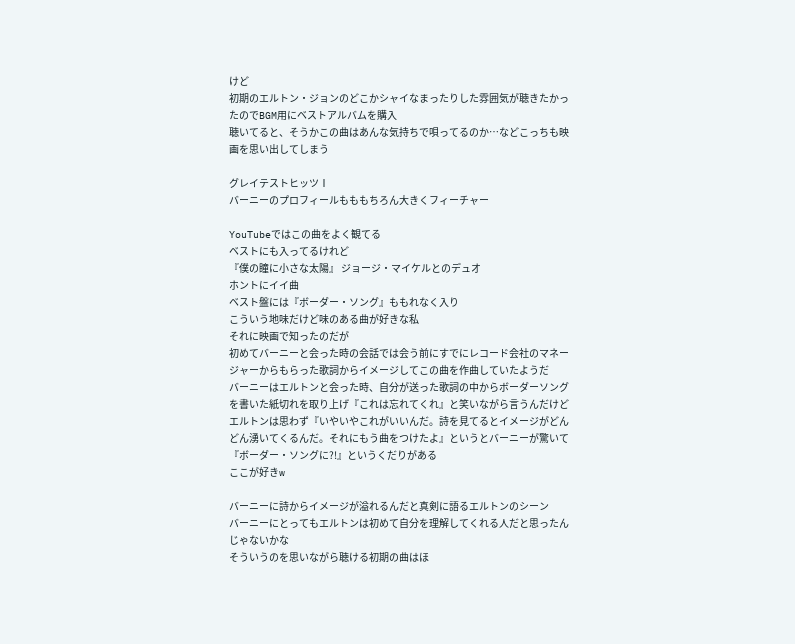けど
初期のエルトン・ジョンのどこかシャイなまったりした雰囲気が聴きたかったのでBGM用にベストアルバムを購入
聴いてると、そうかこの曲はあんな気持ちで唄ってるのか…などこっちも映画を思い出してしまう

グレイテストヒッツⅠ
バーニーのプロフィールもももちろん大きくフィーチャー

YouTubeではこの曲をよく観てる
ベストにも入ってるけれど
『僕の瞳に小さな太陽』 ジョージ・マイケルとのデュオ
ホントにイイ曲
ベスト盤には『ボーダー・ソング』ももれなく入り
こういう地味だけど味のある曲が好きな私
それに映画で知ったのだが
初めてバーニーと会った時の会話では会う前にすでにレコード会社のマネージャーからもらった歌詞からイメージしてこの曲を作曲していたようだ
バーニーはエルトンと会った時、自分が送った歌詞の中からボーダーソングを書いた紙切れを取り上げ『これは忘れてくれ』と笑いながら言うんだけど
エルトンは思わず『いやいやこれがいいんだ。詩を見てるとイメージがどんどん湧いてくるんだ。それにもう曲をつけたよ』というとバーニーが驚いて『ボーダー・ソングに?!』というくだりがある
ここが好きw

バーニーに詩からイメージが溢れるんだと真剣に語るエルトンのシーン
バーニーにとってもエルトンは初めて自分を理解してくれる人だと思ったんじゃないかな
そういうのを思いながら聴ける初期の曲はほ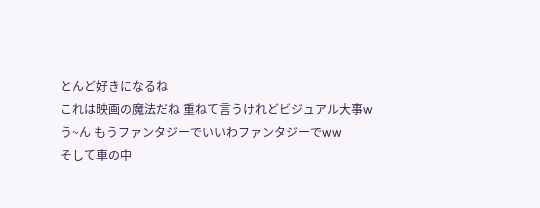とんど好きになるね
これは映画の魔法だね 重ねて言うけれどビジュアル大事w
う~ん もうファンタジーでいいわファンタジーでww
そして車の中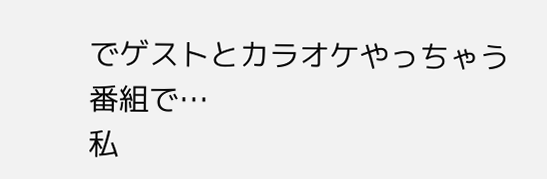でゲストとカラオケやっちゃう番組で…
私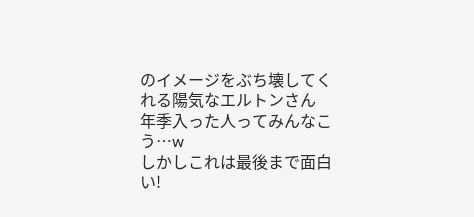のイメージをぶち壊してくれる陽気なエルトンさん
年季入った人ってみんなこう…w
しかしこれは最後まで面白い!